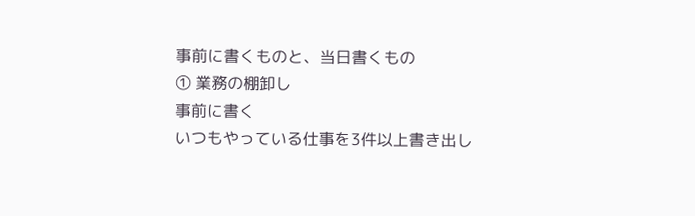事前に書くものと、当日書くもの
① 業務の棚卸し
事前に書く
いつもやっている仕事を3件以上書き出し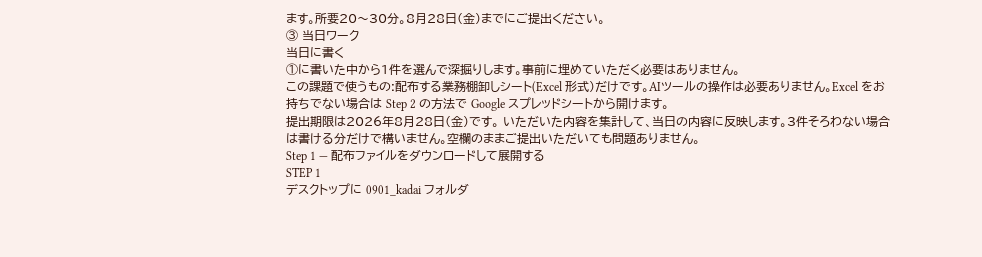ます。所要20〜30分。8月28日(金)までにご提出ください。
③ 当日ワーク
当日に書く
①に書いた中から1件を選んで深掘りします。事前に埋めていただく必要はありません。
この課題で使うもの:配布する業務棚卸しシート(Excel 形式)だけです。AIツールの操作は必要ありません。Excel をお持ちでない場合は Step 2 の方法で Google スプレッドシートから開けます。
提出期限は2026年8月28日(金)です。 いただいた内容を集計して、当日の内容に反映します。3件そろわない場合は書ける分だけで構いません。空欄のままご提出いただいても問題ありません。
Step 1 — 配布ファイルをダウンロードして展開する
STEP 1
デスクトップに 0901_kadai フォルダ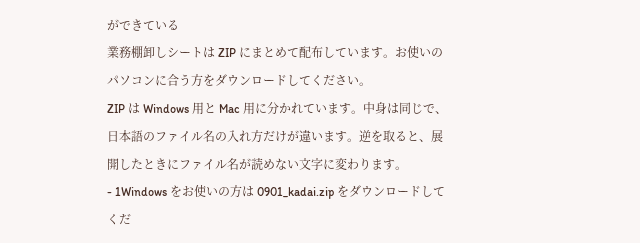ができている
業務棚卸しシートは ZIP にまとめて配布しています。お使いのパソコンに合う方をダウンロードしてください。
ZIP は Windows 用と Mac 用に分かれています。中身は同じで、日本語のファイル名の入れ方だけが違います。逆を取ると、展開したときにファイル名が読めない文字に変わります。
- 1Windows をお使いの方は 0901_kadai.zip をダウンロードしてくだ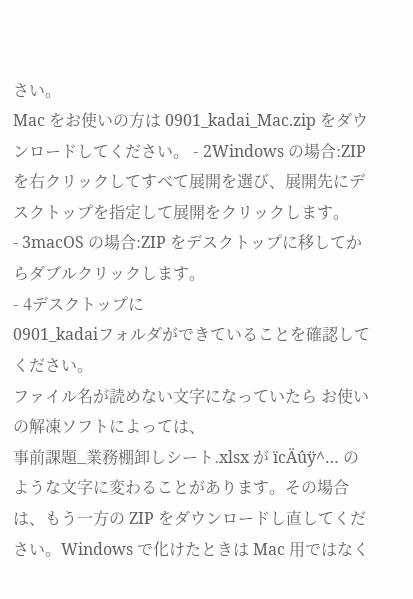さい。
Mac をお使いの方は 0901_kadai_Mac.zip をダウンロードしてください。 - 2Windows の場合:ZIP を右クリックしてすべて展開を選び、展開先にデスクトップを指定して展開をクリックします。
- 3macOS の場合:ZIP をデスクトップに移してからダブルクリックします。
- 4デスクトップに
0901_kadaiフォルダができていることを確認してください。
ファイル名が読めない文字になっていたら お使いの解凍ソフトによっては、
事前課題_業務棚卸しシート.xlsx が ïcÄûÿ^… のような文字に変わることがあります。その場合は、もう一方の ZIP をダウンロードし直してください。Windows で化けたときは Mac 用ではなく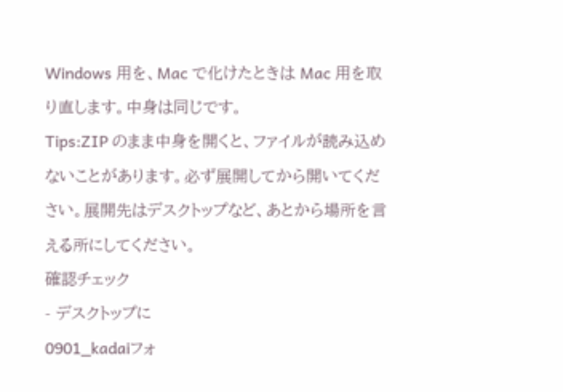Windows 用を、Mac で化けたときは Mac 用を取り直します。中身は同じです。
Tips:ZIP のまま中身を開くと、ファイルが読み込めないことがあります。必ず展開してから開いてください。展開先はデスクトップなど、あとから場所を言える所にしてください。
確認チェック
- デスクトップに
0901_kadaiフォ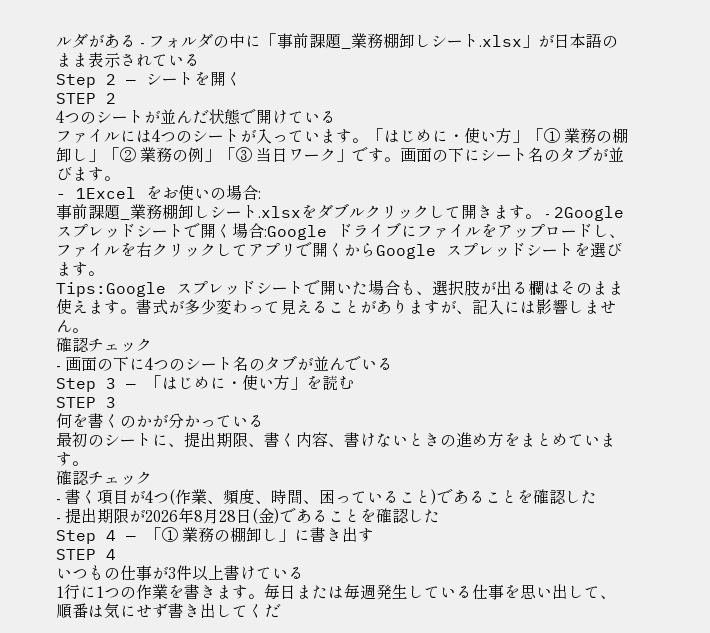ルダがある - フォルダの中に「事前課題_業務棚卸しシート.xlsx」が日本語のまま表示されている
Step 2 — シートを開く
STEP 2
4つのシートが並んだ状態で開けている
ファイルには4つのシートが入っています。「はじめに・使い方」「① 業務の棚卸し」「② 業務の例」「③ 当日ワーク」です。画面の下にシート名のタブが並びます。
- 1Excel をお使いの場合:
事前課題_業務棚卸しシート.xlsxをダブルクリックして開きます。 - 2Google スプレッドシートで開く場合:Google ドライブにファイルをアップロードし、ファイルを右クリックしてアプリで開くからGoogle スプレッドシートを選びます。
Tips:Google スプレッドシートで開いた場合も、選択肢が出る欄はそのまま使えます。書式が多少変わって見えることがありますが、記入には影響しません。
確認チェック
- 画面の下に4つのシート名のタブが並んでいる
Step 3 — 「はじめに・使い方」を読む
STEP 3
何を書くのかが分かっている
最初のシートに、提出期限、書く内容、書けないときの進め方をまとめています。
確認チェック
- 書く項目が4つ(作業、頻度、時間、困っていること)であることを確認した
- 提出期限が2026年8月28日(金)であることを確認した
Step 4 — 「① 業務の棚卸し」に書き出す
STEP 4
いつもの仕事が3件以上書けている
1行に1つの作業を書きます。毎日または毎週発生している仕事を思い出して、順番は気にせず書き出してくだ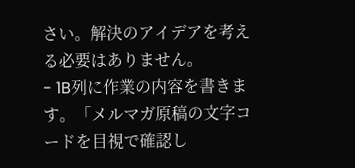さい。解決のアイデアを考える必要はありません。
- 1B列に作業の内容を書きます。「メルマガ原稿の文字コードを目視で確認し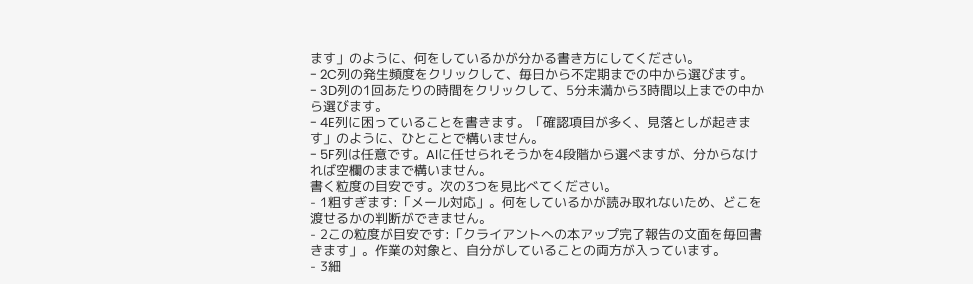ます」のように、何をしているかが分かる書き方にしてください。
- 2C列の発生頻度をクリックして、毎日から不定期までの中から選びます。
- 3D列の1回あたりの時間をクリックして、5分未満から3時間以上までの中から選びます。
- 4E列に困っていることを書きます。「確認項目が多く、見落としが起きます」のように、ひとことで構いません。
- 5F列は任意です。AIに任せられそうかを4段階から選べますが、分からなければ空欄のままで構いません。
書く粒度の目安です。次の3つを見比べてください。
- 1粗すぎます:「メール対応」。何をしているかが読み取れないため、どこを渡せるかの判断ができません。
- 2この粒度が目安です:「クライアントへの本アップ完了報告の文面を毎回書きます」。作業の対象と、自分がしていることの両方が入っています。
- 3細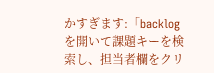かすぎます:「backlog を開いて課題キーを検索し、担当者欄をクリ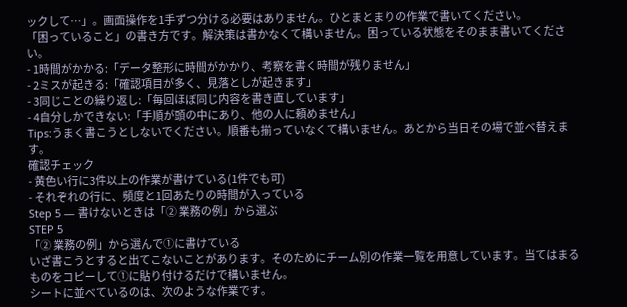ックして…」。画面操作を1手ずつ分ける必要はありません。ひとまとまりの作業で書いてください。
「困っていること」の書き方です。解決策は書かなくて構いません。困っている状態をそのまま書いてください。
- 1時間がかかる:「データ整形に時間がかかり、考察を書く時間が残りません」
- 2ミスが起きる:「確認項目が多く、見落としが起きます」
- 3同じことの繰り返し:「毎回ほぼ同じ内容を書き直しています」
- 4自分しかできない:「手順が頭の中にあり、他の人に頼めません」
Tips:うまく書こうとしないでください。順番も揃っていなくて構いません。あとから当日その場で並べ替えます。
確認チェック
- 黄色い行に3件以上の作業が書けている(1件でも可)
- それぞれの行に、頻度と1回あたりの時間が入っている
Step 5 — 書けないときは「② 業務の例」から選ぶ
STEP 5
「② 業務の例」から選んで①に書けている
いざ書こうとすると出てこないことがあります。そのためにチーム別の作業一覧を用意しています。当てはまるものをコピーして①に貼り付けるだけで構いません。
シートに並べているのは、次のような作業です。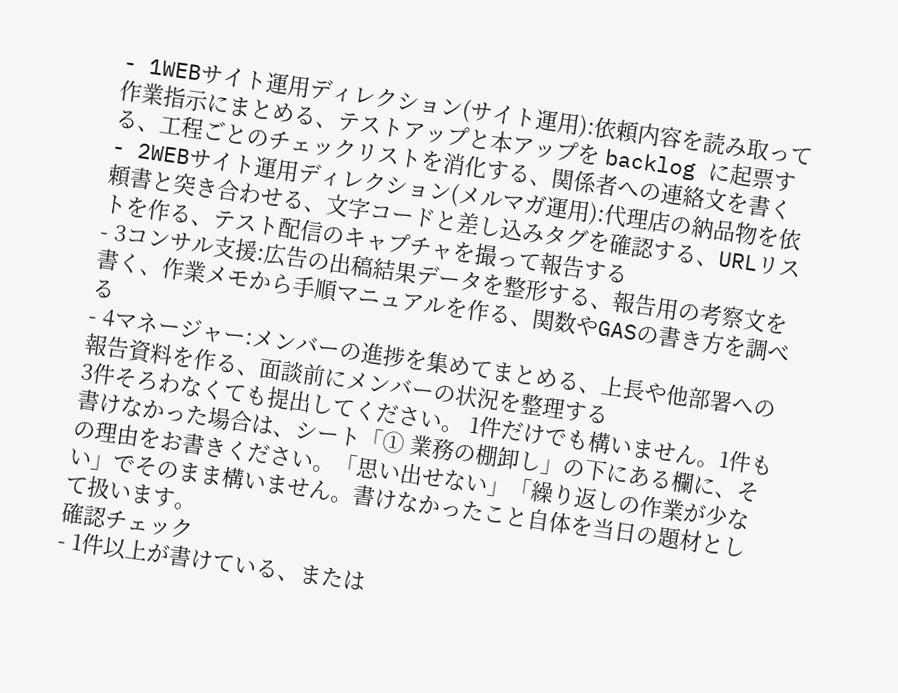- 1WEBサイト運用ディレクション(サイト運用):依頼内容を読み取って作業指示にまとめる、テストアップと本アップを backlog に起票する、工程ごとのチェックリストを消化する、関係者への連絡文を書く
- 2WEBサイト運用ディレクション(メルマガ運用):代理店の納品物を依頼書と突き合わせる、文字コードと差し込みタグを確認する、URLリストを作る、テスト配信のキャプチャを撮って報告する
- 3コンサル支援:広告の出稿結果データを整形する、報告用の考察文を書く、作業メモから手順マニュアルを作る、関数やGASの書き方を調べる
- 4マネージャー:メンバーの進捗を集めてまとめる、上長や他部署への報告資料を作る、面談前にメンバーの状況を整理する
3件そろわなくても提出してください。 1件だけでも構いません。1件も書けなかった場合は、シート「① 業務の棚卸し」の下にある欄に、その理由をお書きください。「思い出せない」「繰り返しの作業が少ない」でそのまま構いません。書けなかったこと自体を当日の題材として扱います。
確認チェック
- 1件以上が書けている、または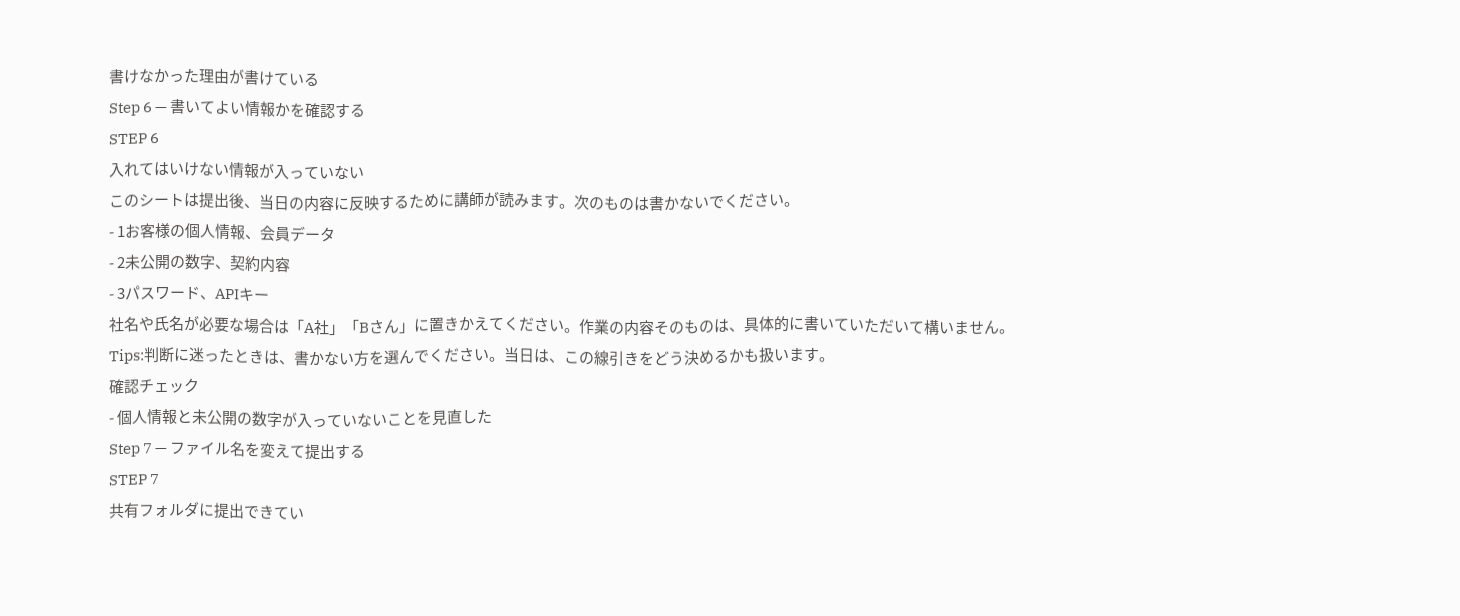書けなかった理由が書けている
Step 6 — 書いてよい情報かを確認する
STEP 6
入れてはいけない情報が入っていない
このシートは提出後、当日の内容に反映するために講師が読みます。次のものは書かないでください。
- 1お客様の個人情報、会員データ
- 2未公開の数字、契約内容
- 3パスワード、APIキー
社名や氏名が必要な場合は「A社」「Bさん」に置きかえてください。作業の内容そのものは、具体的に書いていただいて構いません。
Tips:判断に迷ったときは、書かない方を選んでください。当日は、この線引きをどう決めるかも扱います。
確認チェック
- 個人情報と未公開の数字が入っていないことを見直した
Step 7 — ファイル名を変えて提出する
STEP 7
共有フォルダに提出できてい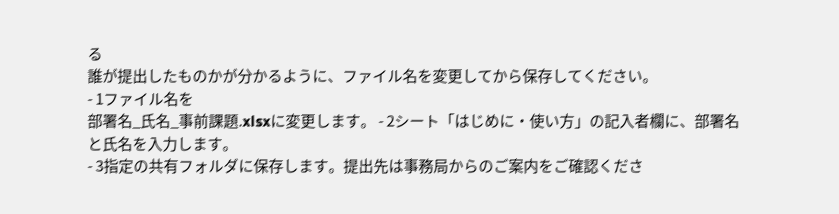る
誰が提出したものかが分かるように、ファイル名を変更してから保存してください。
- 1ファイル名を
部署名_氏名_事前課題.xlsxに変更します。 - 2シート「はじめに・使い方」の記入者欄に、部署名と氏名を入力します。
- 3指定の共有フォルダに保存します。提出先は事務局からのご案内をご確認くださ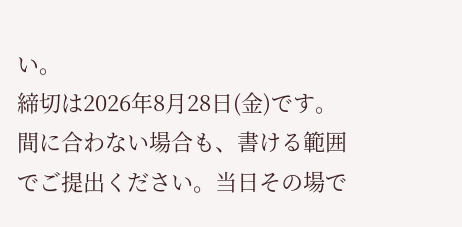い。
締切は2026年8月28日(金)です。 間に合わない場合も、書ける範囲でご提出ください。当日その場で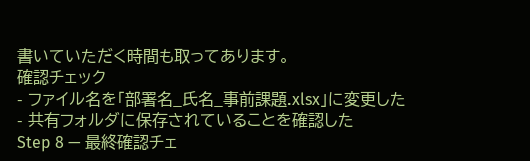書いていただく時間も取ってあります。
確認チェック
- ファイル名を「部署名_氏名_事前課題.xlsx」に変更した
- 共有フォルダに保存されていることを確認した
Step 8 — 最終確認チェ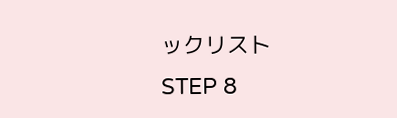ックリスト
STEP 8